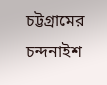চট্টগ্রামের চন্দনাইশ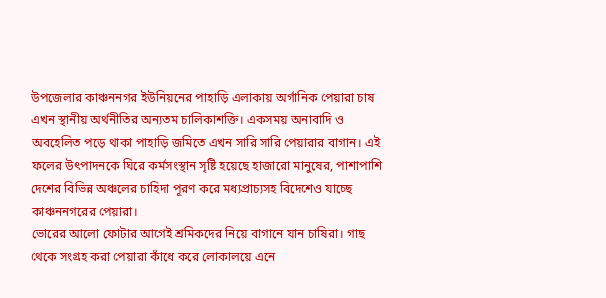উপজেলার কাঞ্চননগর ইউনিয়নের পাহাড়ি এলাকায় অর্গানিক পেয়ারা চাষ এখন স্থানীয় অর্থনীতির অন্যতম চালিকাশক্তি। একসময় অনাবাদি ও অবহেলিত পড়ে থাকা পাহাড়ি জমিতে এখন সারি সারি পেয়ারার বাগান। এই ফলের উৎপাদনকে ঘিরে কর্মসংস্থান সৃষ্টি হয়েছে হাজারো মানুষের, পাশাপাশি দেশের বিভিন্ন অঞ্চলের চাহিদা পূরণ করে মধ্যপ্রাচ্যসহ বিদেশেও যাচ্ছে কাঞ্চননগরের পেয়ারা।
ভোরের আলো ফোটার আগেই শ্রমিকদের নিয়ে বাগানে যান চাষিরা। গাছ থেকে সংগ্রহ করা পেয়ারা কাঁধে করে লোকালয়ে এনে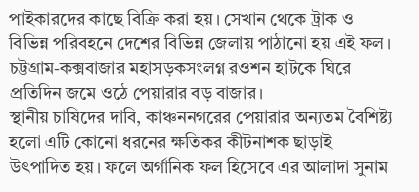পাইকারদের কাছে বিক্রি করা হয়। সেখান থেকে ট্রাক ও বিভিন্ন পরিবহনে দেশের বিভিন্ন জেলায় পাঠানো হয় এই ফল। চট্টগ্রাম-কক্সবাজার মহাসড়কসংলগ্ন রওশন হাটকে ঘিরে প্রতিদিন জমে ওঠে পেয়ারার বড় বাজার।
স্থানীয় চাষিদের দাবি, কাঞ্চননগরের পেয়ারার অন্যতম বৈশিষ্ট্য হলো এটি কোনো ধরনের ক্ষতিকর কীটনাশক ছাড়াই উৎপাদিত হয়। ফলে অর্গানিক ফল হিসেবে এর আলাদা সুনাম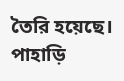তৈরি হয়েছে। পাহাড়ি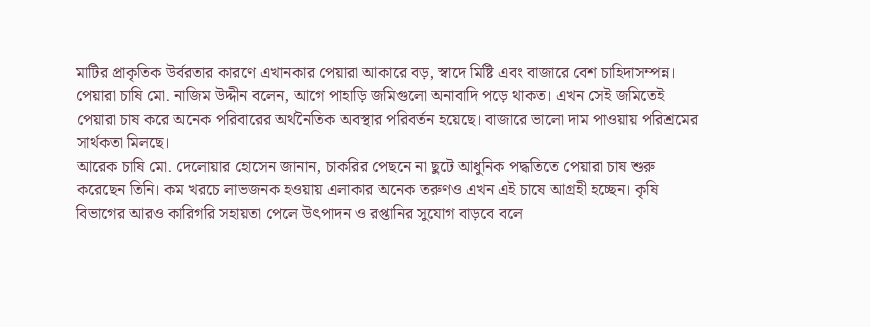মাটির প্রাকৃতিক উর্বরতার কারণে এখানকার পেয়ারা আকারে বড়, স্বাদে মিষ্টি এবং বাজারে বেশ চাহিদাসম্পন্ন।
পেয়ারা চাষি মো. নাজিম উদ্দীন বলেন, আগে পাহাড়ি জমিগুলো অনাবাদি পড়ে থাকত। এখন সেই জমিতেই পেয়ারা চাষ করে অনেক পরিবারের অর্থনৈতিক অবস্থার পরিবর্তন হয়েছে। বাজারে ভালো দাম পাওয়ায় পরিশ্রমের সার্থকতা মিলছে।
আরেক চাষি মো. দেলোয়ার হোসেন জানান, চাকরির পেছনে না ছুটে আধুনিক পদ্ধতিতে পেয়ারা চাষ শুরু করেছেন তিনি। কম খরচে লাভজনক হওয়ায় এলাকার অনেক তরুণও এখন এই চাষে আগ্রহী হচ্ছেন। কৃষি বিভাগের আরও কারিগরি সহায়তা পেলে উৎপাদন ও রপ্তানির সুযোগ বাড়বে বলে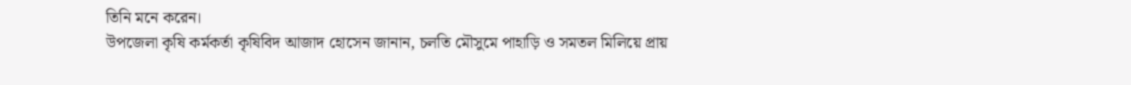তিনি মনে করেন।
উপজেলা কৃষি কর্মকর্তা কৃষিবিদ আজাদ হোসেন জানান, চলতি মৌসুমে পাহাড়ি ও সমতল মিলিয়ে প্রায়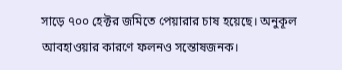সাড়ে ৭০০ হেক্টর জমিতে পেয়ারার চাষ হয়েছে। অনুকূল আবহাওয়ার কারণে ফলনও সন্তোষজনক।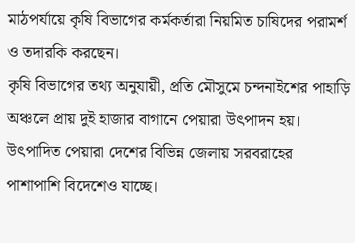মাঠপর্যায়ে কৃষি বিভাগের কর্মকর্তারা নিয়মিত চাষিদের পরামর্শ ও তদারকি করছেন।
কৃষি বিভাগের তথ্য অনুযায়ী, প্রতি মৌসুমে চন্দনাইশের পাহাড়ি অঞ্চলে প্রায় দুই হাজার বাগানে পেয়ারা উৎপাদন হয়। উৎপাদিত পেয়ারা দেশের বিভিন্ন জেলায় সরবরাহের পাশাপাশি বিদেশেও যাচ্ছে।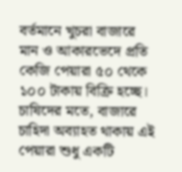বর্তমানে খুচরা বাজারে মান ও আকারভেদে প্রতি কেজি পেয়ারা ৫০ থেকে ১০০ টাকায় বিক্রি হচ্ছে। চাষিদের মতে, বাজারে চাহিদা অব্যাহত থাকায় এই পেয়ারা শুধু একটি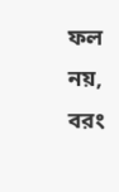ফল নয়, বরং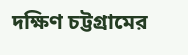দক্ষিণ চট্টগ্রামের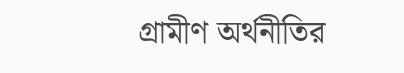গ্রামীণ অর্থনীতির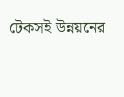টেকসই উন্নয়নের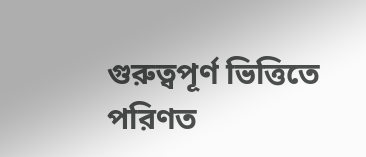গুরুত্বপূর্ণ ভিত্তিতে পরিণত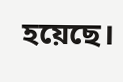হয়েছে।